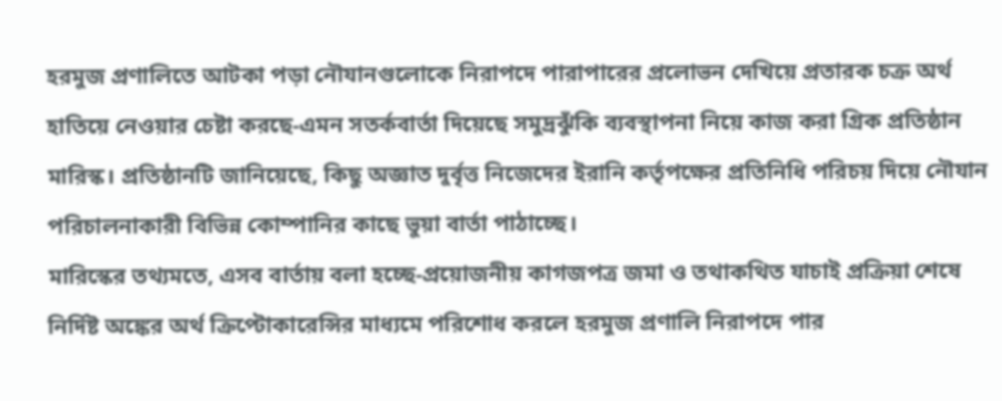হরমুজ প্রণালিতে আটকা পড়া নৌযানগুলোকে নিরাপদে পারাপারের প্রলোভন দেখিয়ে প্রতারক চক্র অর্থ হাতিয়ে নেওয়ার চেষ্টা করছে-এমন সতর্কবার্তা দিয়েছে সমুদ্রঝুঁকি ব্যবস্থাপনা নিয়ে কাজ করা গ্রিক প্রতিষ্ঠান মারিস্ক। প্রতিষ্ঠানটি জানিয়েছে, কিছু অজ্ঞাত দুর্বৃত্ত নিজেদের ইরানি কর্তৃপক্ষের প্রতিনিধি পরিচয় দিয়ে নৌযান পরিচালনাকারী বিভিন্ন কোম্পানির কাছে ভুয়া বার্তা পাঠাচ্ছে।
মারিস্কের তথ্যমতে, এসব বার্তায় বলা হচ্ছে-প্রয়োজনীয় কাগজপত্র জমা ও তথাকথিত যাচাই প্রক্রিয়া শেষে নির্দিষ্ট অঙ্কের অর্থ ক্রিপ্টোকারেন্সির মাধ্যমে পরিশোধ করলে হরমুজ প্রণালি নিরাপদে পার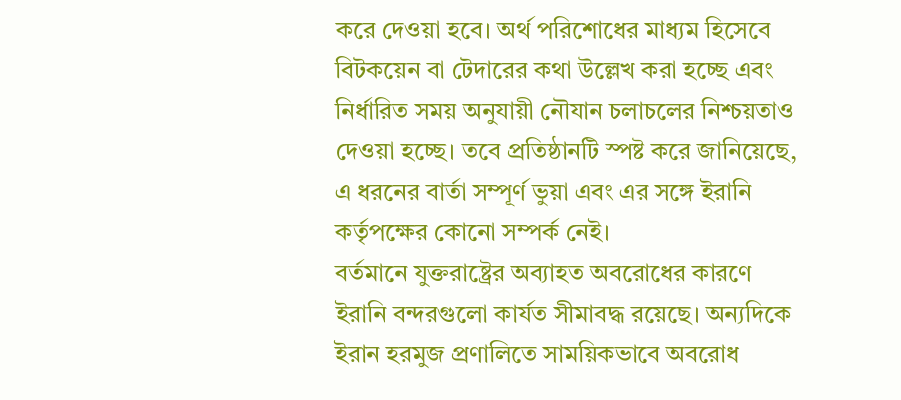করে দেওয়া হবে। অর্থ পরিশোধের মাধ্যম হিসেবে বিটকয়েন বা টেদারের কথা উল্লেখ করা হচ্ছে এবং নির্ধারিত সময় অনুযায়ী নৌযান চলাচলের নিশ্চয়তাও দেওয়া হচ্ছে। তবে প্রতিষ্ঠানটি স্পষ্ট করে জানিয়েছে, এ ধরনের বার্তা সম্পূর্ণ ভুয়া এবং এর সঙ্গে ইরানি কর্তৃপক্ষের কোনো সম্পর্ক নেই।
বর্তমানে যুক্তরাষ্ট্রের অব্যাহত অবরোধের কারণে ইরানি বন্দরগুলো কার্যত সীমাবদ্ধ রয়েছে। অন্যদিকে ইরান হরমুজ প্রণালিতে সাময়িকভাবে অবরোধ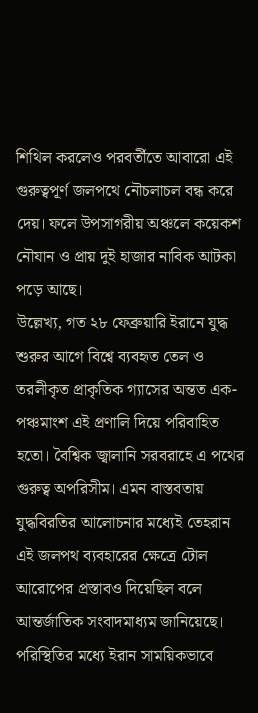শিথিল করলেও পরবর্তীতে আবারো এই গুরুত্বপূর্ণ জলপথে নৌচলাচল বন্ধ করে দেয়। ফলে উপসাগরীয় অঞ্চলে কয়েকশ নৌযান ও প্রায় দুই হাজার নাবিক আটকা পড়ে আছে।
উল্লেখ্য, গত ২৮ ফেব্রুয়ারি ইরানে যুদ্ধ শুরুর আগে বিশ্বে ব্যবহৃত তেল ও তরলীকৃত প্রাকৃতিক গ্যাসের অন্তত এক-পঞ্চমাংশ এই প্রণালি দিয়ে পরিবাহিত হতো। বৈশ্বিক জ্বালানি সরবরাহে এ পথের গুরুত্ব অপরিসীম। এমন বাস্তবতায় যুদ্ধবিরতির আলোচনার মধ্যেই তেহরান এই জলপথ ব্যবহারের ক্ষেত্রে টোল আরোপের প্রস্তাবও দিয়েছিল বলে আন্তর্জাতিক সংবাদমাধ্যম জানিয়েছে।
পরিস্থিতির মধ্যে ইরান সাময়িকভাবে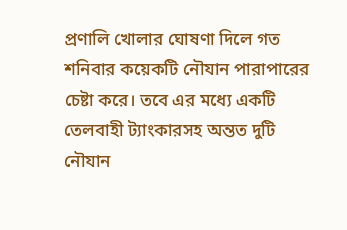প্রণালি খোলার ঘোষণা দিলে গত শনিবার কয়েকটি নৌযান পারাপারের চেষ্টা করে। তবে এর মধ্যে একটি তেলবাহী ট্যাংকারসহ অন্তত দুটি নৌযান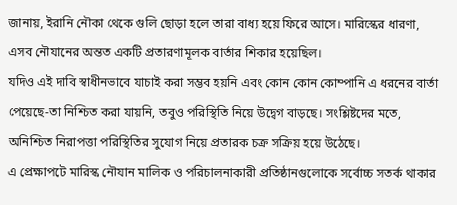জানায়, ইরানি নৌকা থেকে গুলি ছোড়া হলে তারা বাধ্য হয়ে ফিরে আসে। মারিস্কের ধারণা, এসব নৌযানের অন্তত একটি প্রতারণামূলক বার্তার শিকার হয়েছিল।
যদিও এই দাবি স্বাধীনভাবে যাচাই করা সম্ভব হয়নি এবং কোন কোন কোম্পানি এ ধরনের বার্তা পেয়েছে-তা নিশ্চিত করা যায়নি, তবুও পরিস্থিতি নিয়ে উদ্বেগ বাড়ছে। সংশ্লিষ্টদের মতে, অনিশ্চিত নিরাপত্তা পরিস্থিতির সুযোগ নিয়ে প্রতারক চক্র সক্রিয় হয়ে উঠেছে।
এ প্রেক্ষাপটে মারিস্ক নৌযান মালিক ও পরিচালনাকারী প্রতিষ্ঠানগুলোকে সর্বোচ্চ সতর্ক থাকার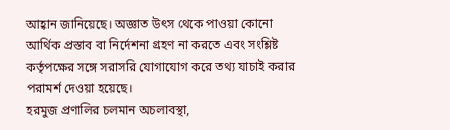আহ্বান জানিয়েছে। অজ্ঞাত উৎস থেকে পাওয়া কোনো আর্থিক প্রস্তাব বা নির্দেশনা গ্রহণ না করতে এবং সংশ্লিষ্ট কর্তৃপক্ষের সঙ্গে সরাসরি যোগাযোগ করে তথ্য যাচাই করার পরামর্শ দেওয়া হয়েছে।
হরমুজ প্রণালির চলমান অচলাবস্থা,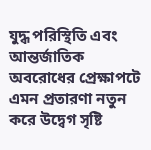যুদ্ধ পরিস্থিতি এবং আন্তর্জাতিক অবরোধের প্রেক্ষাপটে এমন প্রতারণা নতুন করে উদ্বেগ সৃষ্টি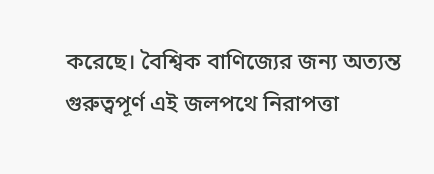করেছে। বৈশ্বিক বাণিজ্যের জন্য অত্যন্ত গুরুত্বপূর্ণ এই জলপথে নিরাপত্তা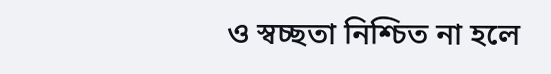ও স্বচ্ছতা নিশ্চিত না হলে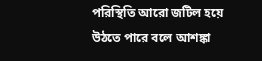পরিস্থিতি আরো জটিল হয়ে উঠতে পারে বলে আশঙ্কা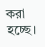করা হচ্ছে।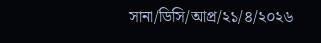সানা/ডিসি/আপ্র/২১/৪/২০২৬